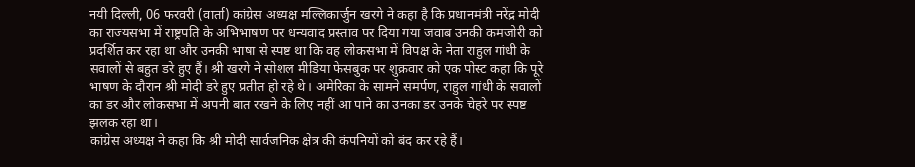नयी दिल्ली, 06 फरवरी (वार्ता) कांग्रेस अध्यक्ष मल्लिकार्जुन खरगे ने कहा है कि प्रधानमंत्री नरेंद्र मोदी का राज्यसभा में राष्ट्रपति के अभिभाषण पर धन्यवाद प्रस्ताव पर दिया गया जवाब उनकी कमजोरी को प्रदर्शित कर रहा था और उनकी भाषा से स्पष्ट था कि वह लोकसभा में विपक्ष के नेता राहुल गांधी के सवालों से बहुत डरे हुए हैं। श्री खरगे ने सोशल मीडिया फेसबुक पर शुक्रवार को एक पोस्ट कहा कि पूरे भाषण के दौरान श्री मोदी डरे हुए प्रतीत हो रहे थे। अमेरिका के सामने समर्पण, राहुल गांधी के सवालों का डर और लोकसभा में अपनी बात रखने के लिए नहीं आ पाने का उनका डर उनके चेहरे पर स्पष्ट झलक रहा था।
कांग्रेस अध्यक्ष ने कहा कि श्री मोदी सार्वजनिक क्षेत्र की कंपनियों को बंद कर रहे हैं।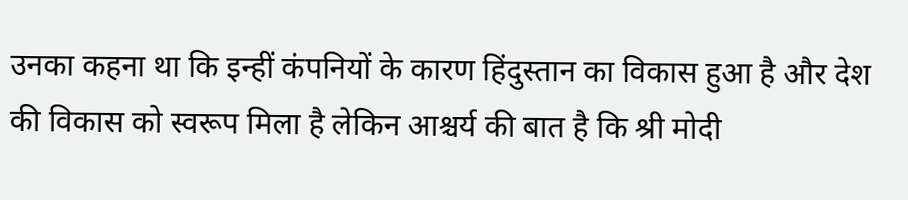उनका कहना था कि इन्हीं कंपनियों के कारण हिंदुस्तान का विकास हुआ है और देश की विकास को स्वरूप मिला है लेकिन आश्चर्य की बात है कि श्री मोदी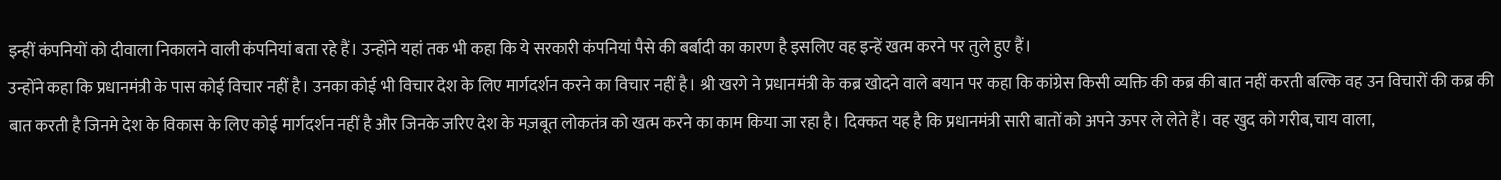इन्हीं कंपनियों को दीवाला निकालने वाली कंपनियां बता रहे हैं। उन्होंने यहां तक भी कहा कि ये सरकारी कंपनियां पैसे की बर्बादी का कारण है इसलिए वह इन्हें खत्म करने पर तुले हुए हैं।
उन्होंने कहा कि प्रधानमंत्री के पास कोई विचार नहीं है। उनका कोई भी विचार देश के लिए मार्गदर्शन करने का विचार नहीं है। श्री खरगे ने प्रधानमंत्री के कब्र खोदने वाले बयान पर कहा कि कांग्रेस किसी व्यक्ति की कब्र की बात नहीं करती बल्कि वह उन विचारों की कब्र की बात करती है जिनमे देश के विकास के लिए कोई मार्गदर्शन नहीं है और जिनके जरिए देश के मज़बूत लोकतंत्र को खत्म करने का काम किया जा रहा है। दिक्कत यह है कि प्रधानमंत्री सारी बातों को अपने ऊपर ले लेते हैं। वह खुद को गरीब,चाय वाला,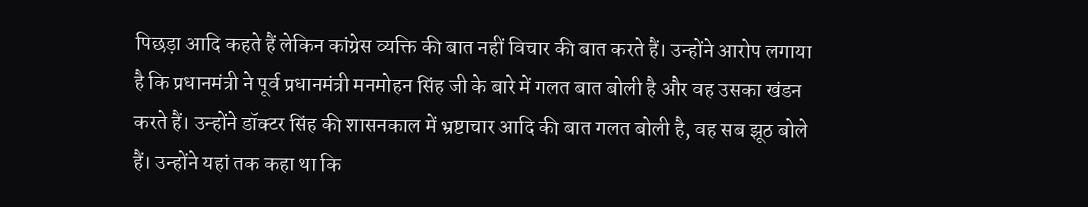पिछड़ा आदि कहते हैं लेकिन कांग्रेस व्यक्ति की बात नहीं विचार की बात करते हैं। उन्होंने आरोप लगाया है कि प्रधानमंत्री ने पूर्व प्रधानमंत्री मनमोहन सिंह जी के बारे में गलत बात बोली है और वह उसका खंडन करते हैं। उन्होंने डॉक्टर सिंह की शासनकाल में भ्रष्टाचार आदि की बात गलत बोली है, वह सब झूठ बोले हैं। उन्होंने यहां तक कहा था कि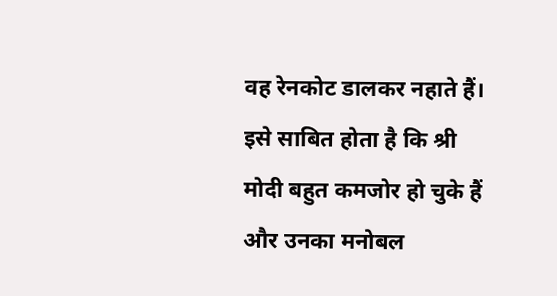वह रेनकोट डालकर नहाते हैं। इसे साबित होता है कि श्री मोदी बहुत कमजोर हो चुके हैं और उनका मनोबल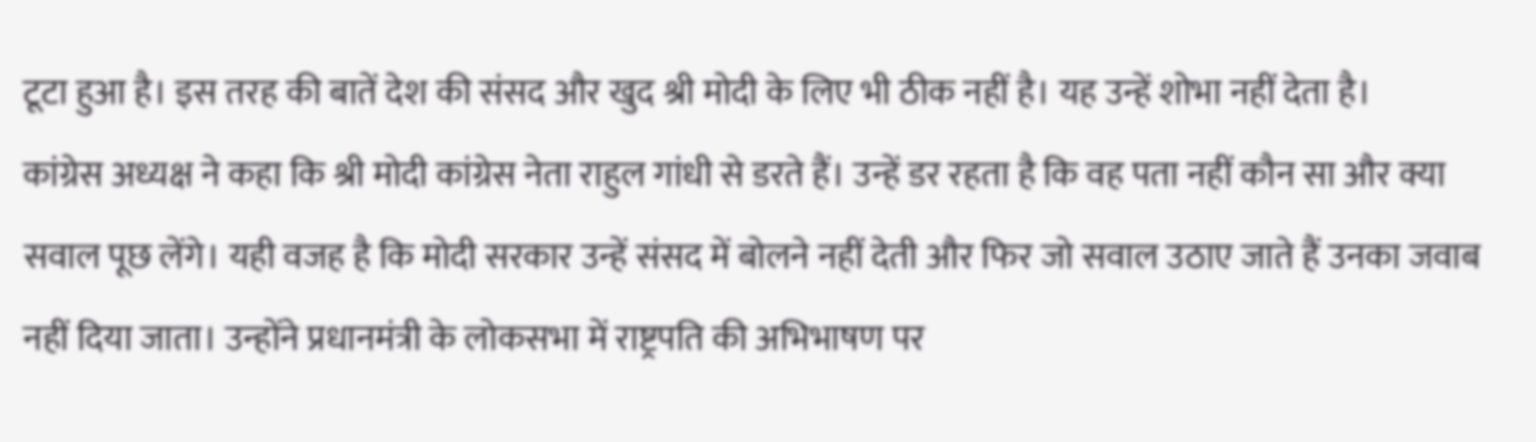टूटा हुआ है। इस तरह की बातें देश की संसद और खुद श्री मोदी के लिए भी ठीक नहीं है। यह उन्हें शोभा नहीं देता है।
कांग्रेस अध्यक्ष ने कहा कि श्री मोदी कांग्रेस नेता राहुल गांधी से डरते हैं। उन्हें डर रहता है कि वह पता नहीं कौन सा और क्या सवाल पूछ लेंगे। यही वजह है कि मोदी सरकार उन्हें संसद में बोलने नहीं देती और फिर जो सवाल उठाए जाते हैं उनका जवाब नहीं दिया जाता। उन्होंने प्रधानमंत्री के लोकसभा में राष्ट्रपति की अभिभाषण पर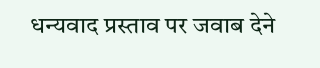धन्यवाद प्रस्ताव पर जवाब देने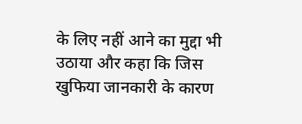के लिए नहीं आने का मुद्दा भी उठाया और कहा कि जिस खुफिया जानकारी के कारण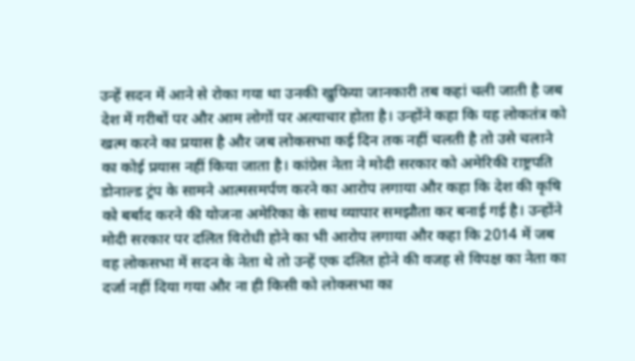उन्हें सदन में आने से रोका गया था उनकी खुफिया जानकारी तब कहां चली जाती है जब देश में गरीबों पर और आम लोगों पर अत्याचार होता है। उन्होंने कहा कि यह लोकतंत्र को खत्म करने का प्रयास है और जब लोकसभा कई दिन तक नहीं चलती है तो उसे चलाने का कोई प्रयास नहीं किया जाता है। कांग्रेस नेता ने मोदी सरकार को अमेरिकी राष्ट्रपति डोनाल्ड ट्रंप के सामने आत्मसमर्पण करने का आरोप लगाया और कहा कि देश की कृषि को बर्बाद करने की योजना अमेरिका के साथ व्यापार समझौता कर बनाई गई है। उन्होंने मोदी सरकार पर दलित विरोधी होने का भी आरोप लगाया और कहा कि 2014 में जब वह लोकसभा में सदन के नेता थे तो उन्हें एक दलित होने की वजह से विपक्ष का नेता का दर्जा नहीं दिया गया और ना ही किसी को लोकसभा का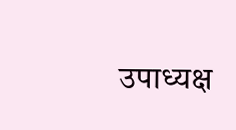उपाध्यक्ष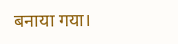बनाया गया।